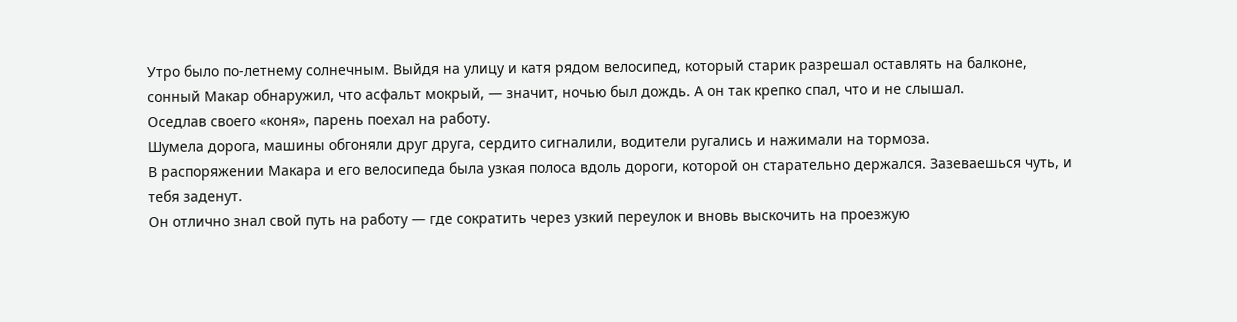Утро было по-летнему солнечным. Выйдя на улицу и катя рядом велосипед, который старик разрешал оставлять на балконе, сонный Макар обнаружил, что асфальт мокрый, — значит, ночью был дождь. А он так крепко спал, что и не слышал.
Оседлав своего «коня», парень поехал на работу.
Шумела дорога, машины обгоняли друг друга, сердито сигналили, водители ругались и нажимали на тормоза.
В распоряжении Макара и его велосипеда была узкая полоса вдоль дороги, которой он старательно держался. Зазеваешься чуть, и тебя заденут.
Он отлично знал свой путь на работу — где сократить через узкий переулок и вновь выскочить на проезжую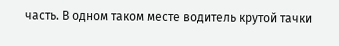часть. В одном таком месте водитель крутой тачки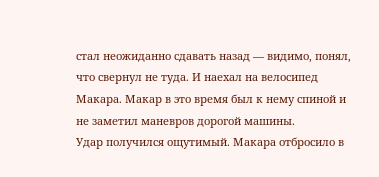стал неожиданно сдавать назад — видимо, понял, что свернул не туда. И наехал на велосипед Макара. Макар в это время был к нему спиной и не заметил маневров дорогой машины.
Удар получился ощутимый. Макара отбросило в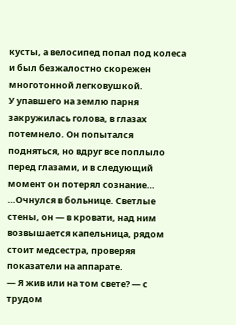кусты, а велосипед попал под колеса и был безжалостно скорежен многотонной легковушкой.
У упавшего на землю парня закружилась голова, в глазах потемнело. Он попытался подняться, но вдруг все поплыло перед глазами, и в следующий момент он потерял сознание…
…Очнулся в больнице. Светлые стены, он — в кровати, над ним возвышается капельница, рядом стоит медсестра, проверяя показатели на аппарате.
— Я жив или на том свете? — с трудом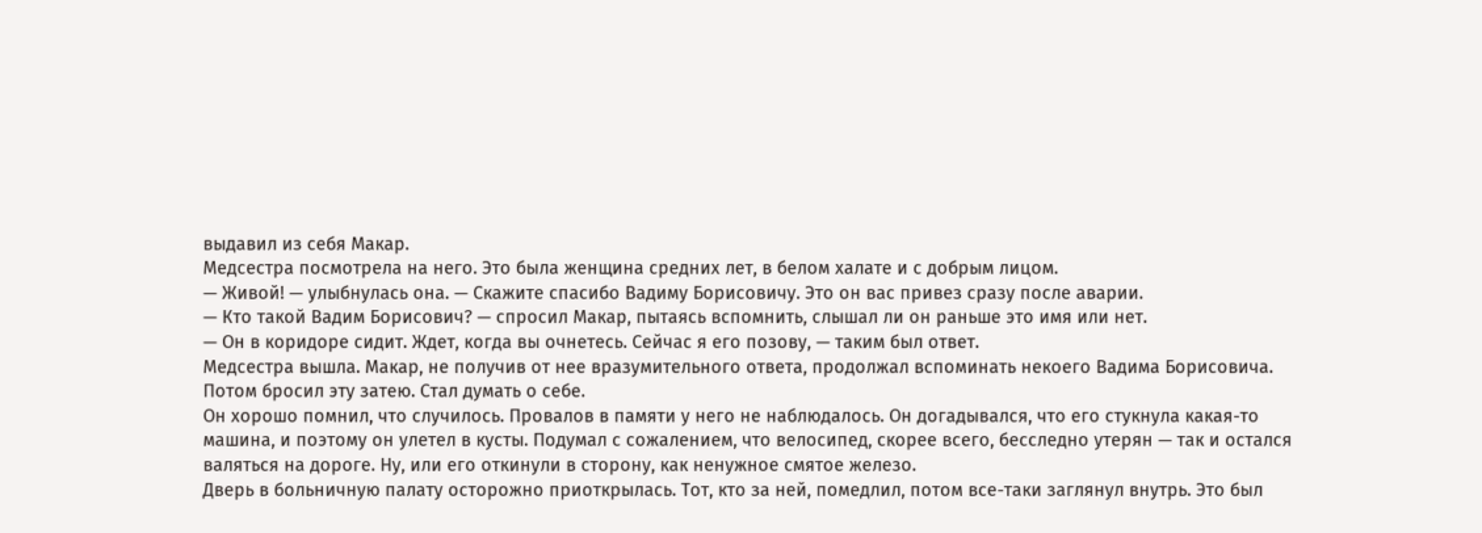выдавил из себя Макар.
Медсестра посмотрела на него. Это была женщина средних лет, в белом халате и с добрым лицом.
— Живой! — улыбнулась она. — Скажите спасибо Вадиму Борисовичу. Это он вас привез сразу после аварии.
— Кто такой Вадим Борисович? — спросил Макар, пытаясь вспомнить, слышал ли он раньше это имя или нет.
— Он в коридоре сидит. Ждет, когда вы очнетесь. Сейчас я его позову, — таким был ответ.
Медсестра вышла. Макар, не получив от нее вразумительного ответа, продолжал вспоминать некоего Вадима Борисовича. Потом бросил эту затею. Стал думать о себе.
Он хорошо помнил, что случилось. Провалов в памяти у него не наблюдалось. Он догадывался, что его стукнула какая-то машина, и поэтому он улетел в кусты. Подумал с сожалением, что велосипед, скорее всего, бесследно утерян — так и остался валяться на дороге. Ну, или его откинули в сторону, как ненужное смятое железо.
Дверь в больничную палату осторожно приоткрылась. Тот, кто за ней, помедлил, потом все-таки заглянул внутрь. Это был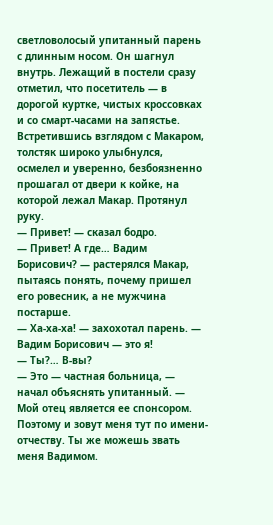светловолосый упитанный парень с длинным носом. Он шагнул внутрь. Лежащий в постели сразу отметил, что посетитель — в дорогой куртке, чистых кроссовках и со смарт‑часами на запястье.
Встретившись взглядом с Макаром, толстяк широко улыбнулся, осмелел и уверенно, безбоязненно прошагал от двери к койке, на которой лежал Макар. Протянул руку.
— Привет! — сказал бодро.
— Привет! А где… Вадим Борисович? — растерялся Макар, пытаясь понять, почему пришел его ровесник, а не мужчина постарше.
— Ха-ха-ха! — захохотал парень. — Вадим Борисович — это я!
— Ты?… В-вы?
— Это — частная больница, — начал объяснять упитанный. — Мой отец является ее спонсором. Поэтому и зовут меня тут по имени-отчеству. Ты же можешь звать меня Вадимом.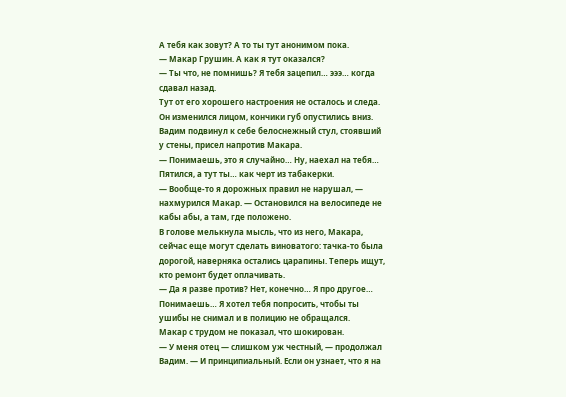А тебя как зовут? А то ты тут анонимом пока.
— Макар Грушин. А как я тут оказался?
— Ты что, не помнишь? Я тебя зацепил… эээ… когда сдавал назад.
Тут от его хорошего настроения не осталось и следа. Он изменился лицом, кончики губ опустились вниз. Вадим подвинул к себе белоснежный стул, стоявший у стены, присел напротив Макара.
— Понимаешь, это я случайно… Ну, наехал на тебя… Пятился, а тут ты… как черт из табакерки.
— Вообще-то я дорожных правил не нарушал, — нахмурился Макар. — Остановился на велосипеде не кабы абы, а там, где положено.
В голове мелькнула мысль, что из него, Макара, сейчас еще могут сделать виноватого: тачка-то была дорогой, наверняка остались царапины. Теперь ищут, кто ремонт будет оплачивать.
— Да я разве против? Нет, конечно… Я про другое… Понимаешь… Я хотел тебя попросить, чтобы ты ушибы не снимал и в полицию не обращался.
Макар с трудом не показал, что шокирован.
— У меня отец — слишком уж честный, — продолжал Вадим. — И принципиальный. Если он узнает, что я на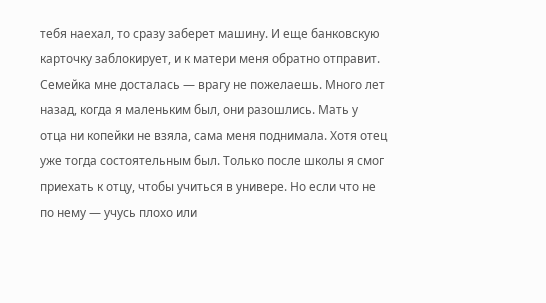тебя наехал, то сразу заберет машину. И еще банковскую карточку заблокирует, и к матери меня обратно отправит. Семейка мне досталась — врагу не пожелаешь. Много лет назад, когда я маленьким был, они разошлись. Мать у отца ни копейки не взяла, сама меня поднимала. Хотя отец уже тогда состоятельным был. Только после школы я смог приехать к отцу, чтобы учиться в универе. Но если что не по нему — учусь плохо или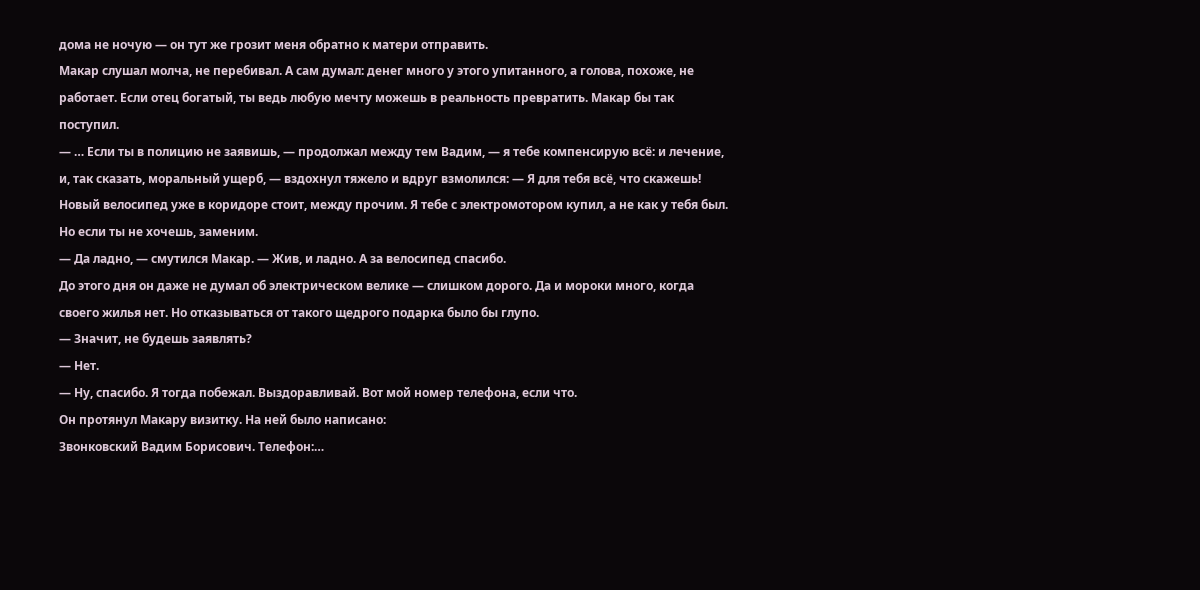дома не ночую — он тут же грозит меня обратно к матери отправить.
Макар слушал молча, не перебивал. А сам думал: денег много у этого упитанного, а голова, похоже, не работает. Если отец богатый, ты ведь любую мечту можешь в реальность превратить. Макар бы так поступил.
— … Если ты в полицию не заявишь, — продолжал между тем Вадим, — я тебе компенсирую всё: и лечение, и, так сказать, моральный ущерб, — вздохнул тяжело и вдруг взмолился: — Я для тебя всё, что скажешь! Новый велосипед уже в коридоре стоит, между прочим. Я тебе с электромотором купил, а не как у тебя был. Но если ты не хочешь, заменим.
— Да ладно, — смутился Макар. — Жив, и ладно. А за велосипед спасибо.
До этого дня он даже не думал об электрическом велике — слишком дорого. Да и мороки много, когда своего жилья нет. Но отказываться от такого щедрого подарка было бы глупо.
— Значит, не будешь заявлять?
— Нет.
— Ну, спасибо. Я тогда побежал. Выздоравливай. Вот мой номер телефона, если что.
Он протянул Макару визитку. На ней было написано:
Звонковский Вадим Борисович. Телефон:…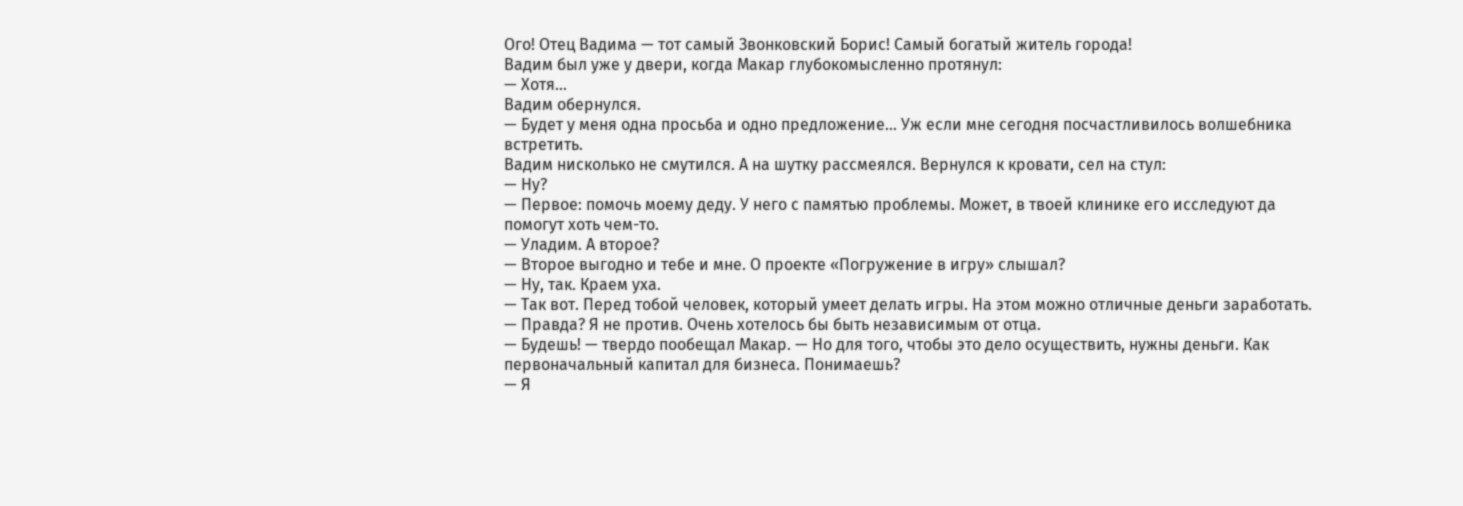Ого! Отец Вадима — тот самый Звонковский Борис! Самый богатый житель города!
Вадим был уже у двери, когда Макар глубокомысленно протянул:
— Хотя…
Вадим обернулся.
— Будет у меня одна просьба и одно предложение… Уж если мне сегодня посчастливилось волшебника встретить.
Вадим нисколько не смутился. А на шутку рассмеялся. Вернулся к кровати, сел на стул:
— Ну?
— Первое: помочь моему деду. У него с памятью проблемы. Может, в твоей клинике его исследуют да помогут хоть чем-то.
— Уладим. А второе?
— Второе выгодно и тебе и мне. О проекте «Погружение в игру» слышал?
— Ну, так. Краем уха.
— Так вот. Перед тобой человек, который умеет делать игры. На этом можно отличные деньги заработать.
— Правда? Я не против. Очень хотелось бы быть независимым от отца.
— Будешь! — твердо пообещал Макар. — Но для того, чтобы это дело осуществить, нужны деньги. Как первоначальный капитал для бизнеса. Понимаешь?
— Я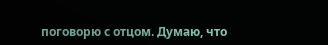поговорю с отцом. Думаю, что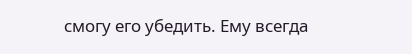смогу его убедить. Ему всегда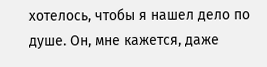хотелось, чтобы я нашел дело по душе. Он, мне кажется, даже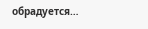обрадуется…